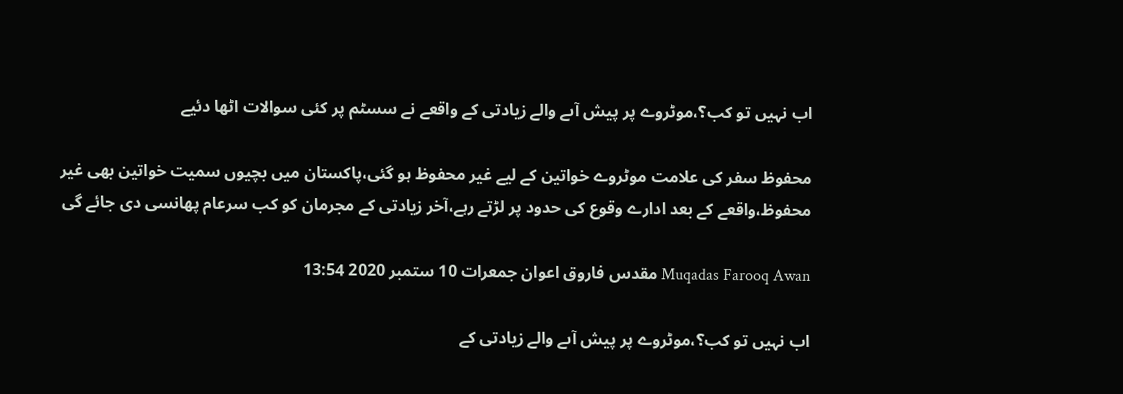اب نہیں تو کب؟،موٹروے پر پیش آںے والے زیادتی کے واقعے نے سسٹم پر کئی سوالات اٹھا دئیے

محفوظ سفر کی علامت موٹروے خواتین کے لیے غیر محفوظ ہو گئی،پاکستان میں بچیوں سمیت خواتین بھی غیر محفوظ،واقعے کے بعد ادارے وقوع کی حدود پر لڑتے رہے،آخر زیادتی کے مجرمان کو کب سرعام پھانسی دی جائے گی

Muqadas Farooq Awan مقدس فاروق اعوان جمعرات 10 ستمبر 2020 13:54

اب نہیں تو کب؟،موٹروے پر پیش آںے والے زیادتی کے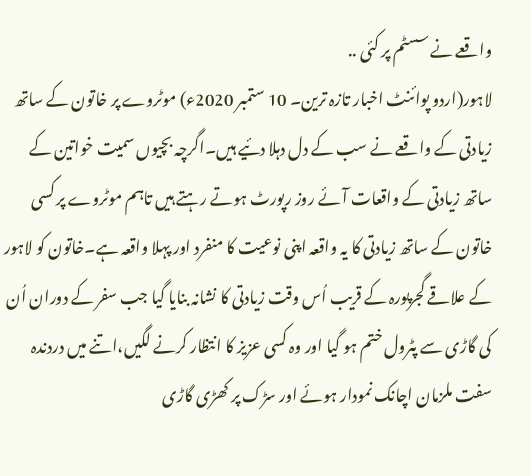واقعے نے سسٹم پر کئی ..
لاہور(اردو پوائنٹ اخبار تازہ ترین۔ 10 ستمبر 2020ء) موٹروے پر خاتون کے ساتھ زیادتی کے واقعے نے سب کے دل دہلا دئیے ہیں۔اگرچہ بچیوں سمیت خواتین کے ساتھ زیادتی کے واقعات آئے روز رپورٹ ہوتے رہتے ہیں تاہم موٹروے پر کسی خاتون کے ساتھ زیادتی کا یہ واقعہ اپنی نوعیت کا منفرد اور پہلا واقعہ ہے۔خاتون کو لاہور کے علاقے گجرپورہ کے قریب اُس وقت زیادتی کا نشانہ بنایا گیا جب سفر کے دوران اُن کی گاڑی سے پٹرول ختم ہو گیا اور وہ کسی عزیز کا انتظار کرنے لگیں،اتنے میں دردندہ سفت ملزمان اچانک نمودار ہوئے اور سڑک پر کھڑی گاڑی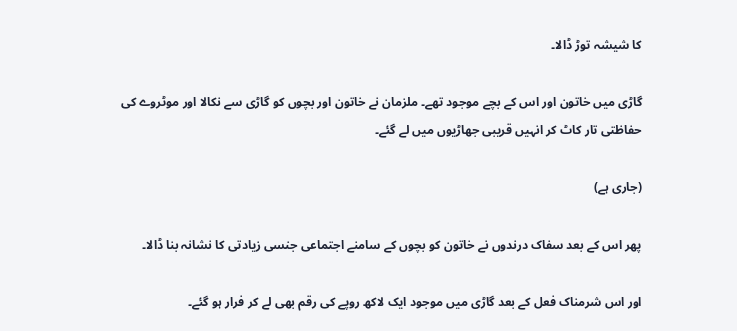کا شیشہ توڑ ڈالا۔

گاڑی میں خاتون اور اس کے بچے موجود تھے۔ ملزمان نے خاتون اور بچوں کو گاڑی سے نکالا اور موٹروے کی حفاظتی تار کاٹ کر انہیں قریبی جھاڑیوں میں لے گئے۔

(جاری ہے)

پھر اس کے بعد سفاک درندوں نے خاتون کو بچوں کے سامنے اجتماعی جنسی زیادتی کا نشانہ بنا ڈالا۔

اور اس شرمناک فعل کے بعد گاڑی میں موجود ایک لاکھ روپے کی رقم بھی لے کر فرار ہو گئے۔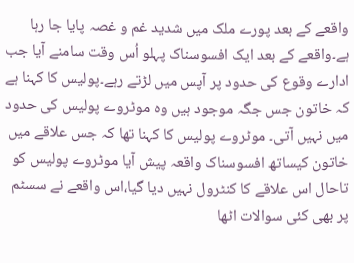واقعے کے بعد پورے ملک میں شدید غم و غصہ پایا جا رہا ہے۔واقعے کے بعد ایک افسوسناک پہلو اُس وقت سامنے آیا جب ادارے وقوع کی حدود پر آپس میں لڑتے رہے۔پولیس کا کہنا ہے کہ خاتون جس جگہ موجود ہیں وہ موٹروے پولیس کی حدود میں نہیں آتی۔ موٹروے پولیس کا کہنا تھا کہ جس علاقے میں خاتون کیساتھ افسوسناک واقعہ پیش آیا موٹروے پولیس کو تاحال اس علاقے کا کنٹرول نہیں دیا گیا،اس واقعے نے سسٹم پر بھی کئی سوالات اٹھا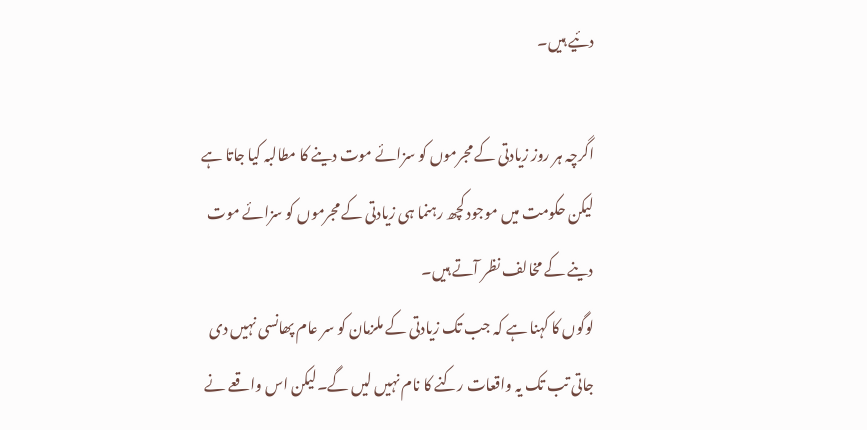دئیے ہیں۔

اگرچہ ہر روز زیادتی کے مجرموں کو سزائے موت دینے کا مطالبہ کیا جاتا ہے لیکن حکومت میں موجود کچھ رہنما ہی زیادتی کے مجرموں کو سزائے موت دینے کے مخالف نظر آتے ہیں۔
لوگوں کا کہنا ہے کہ جب تک زیادتی کے ملزمان کو سر عام پھانسی نہیں دی جاتی تب تک یہ واقعات رکنے کا نام نہیں لیں گے۔لیکن اس واقعے نے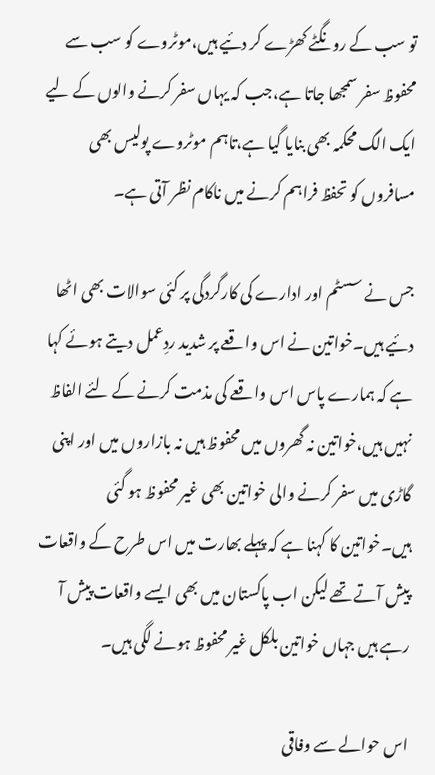تو سب کے رونگٹے کھڑے کر دئیے ہیں،موٹروے کو سب سے محفوظ سفر سمجھا جاتا ہے،جب کہ یہاں سفر کرنے والوں کے لیے ایک الگ محکمہ بھی بنایا گیا ہے،تاہم موٹروے پولیس بھی مسافروں کو تحفظ فراہم کرنے میں ناکام نظر آتی ہے۔

جس نے سسٹم اور ادارے کی کارگردگی پر کئی سوالات بھی اٹھا دئیے ہیں۔خواتین نے اس واقعے پر شدید ردِعمل دیتے ہوئے کہا ہے کہ ہمارے پاس اس واقعے کی مذمت کرنے کے لئے الفاظ نہیں ہیں،خواتین نہ گھروں میں محفوظ ہیں نہ بازاروں میں اور اپنی گاڑی میں سفر کرنے والی خواتین بھی غیر محفوظ ہو گئی ہیں۔خواتین کا کہنا ہے کہ پہلے بھارت میں اس طرح کے واقعات پیش آتے تھے لیکن اب پاکستان میں بھی ایسے واقعات پیش آ رہے ہیں جہاں خواتین بلکل غیر محفوظ ہونے لگی ہیں۔

اس حوالے سے وفاقی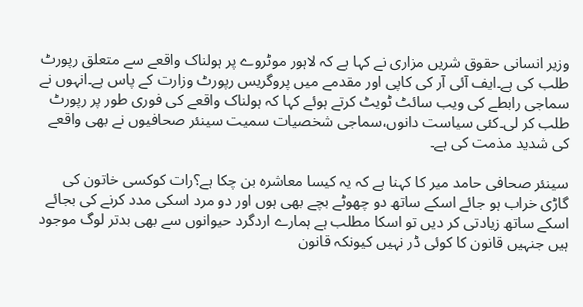وزیر انسانی حقوق شریں مزاری نے کہا ہے کہ لاہور موٹروے پر ہولناک واقعے سے متعلق رپورٹ طلب کی ہے۔ایف آئی آر کی کاپی اور مقدمے میں پروگریس رپورٹ وزارت کے پاس ہے۔انہوں نے سماجی رابطے کی ویب سائٹ ٹویٹ کرتے ہوئے کہا کہ ہولناک واقعے کی فوری طور پر رپورٹ طلب کر لی۔کئی سیاست دانوں،سماجی شخصیات سمیت سینئر صحافیوں نے بھی واقعے کی شدید مذمت کی ہے۔

سینئر صحافی حامد میر کا کہنا ہے کہ یہ کیسا معاشرہ بن چکا ہے؟رات کوکسی خاتون کی گاڑی خراب ہو جائے اسکے ساتھ دو چھوٹے بچے بھی ہوں اور دو مرد اسکی مدد کرنے کی بجائے اسکے ساتھ زیادتی کر دیں تو اسکا مطلب ہے ہمارے اردگرد حیوانوں سے بھی بدتر لوگ موجود ہیں جنہیں قانون کا کوئی ڈر نہیں کیونکہ قانون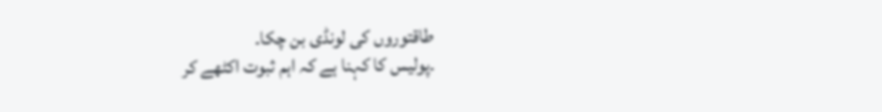طاقتوروں کی لونڈی بن چکا۔
۔پولیس کا کہنا ہے کہ اہم ثبوت اکٹھے کر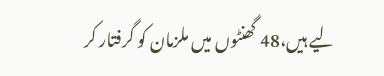لیے ہیں،48 گھنٹوں میں ملزمان کو گرفتار کر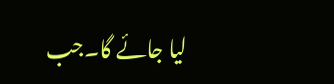لیا جائے گا۔جب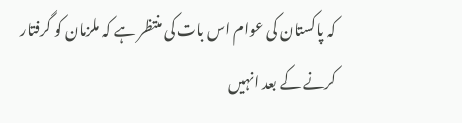کہ پاکستان کی عوام اس بات کی منتظر ہے کہ ملزمان کو گرفتار کرنے کے بعد انہیں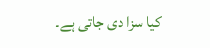کیا سزا دی جاتی ہے۔